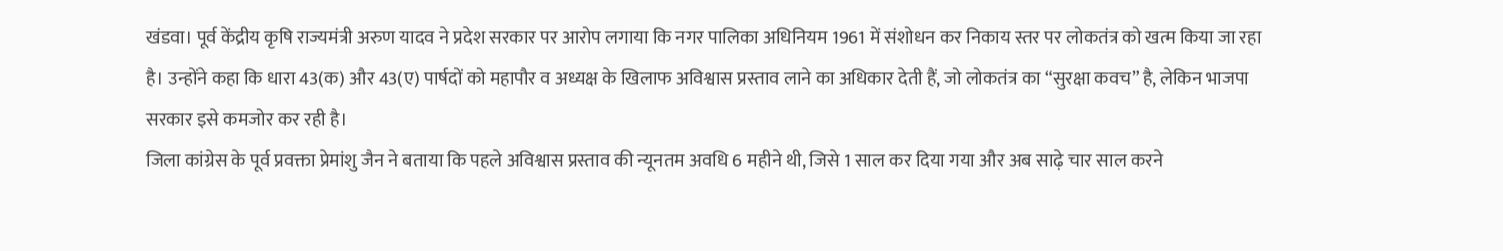खंडवा। पूर्व केंद्रीय कृषि राज्यमंत्री अरुण यादव ने प्रदेश सरकार पर आरोप लगाया कि नगर पालिका अधिनियम 1961 में संशोधन कर निकाय स्तर पर लोकतंत्र को खत्म किया जा रहा है। उन्होंने कहा कि धारा 43(क) और 43(ए) पार्षदों को महापौर व अध्यक्ष के खिलाफ अविश्वास प्रस्ताव लाने का अधिकार देती हैं, जो लोकतंत्र का “सुरक्षा कवच” है, लेकिन भाजपा सरकार इसे कमजोर कर रही है।
जिला कांग्रेस के पूर्व प्रवक्ता प्रेमांशु जैन ने बताया कि पहले अविश्वास प्रस्ताव की न्यूनतम अवधि 6 महीने थी, जिसे 1 साल कर दिया गया और अब साढ़े चार साल करने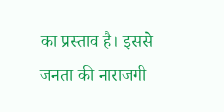का प्रस्ताव है। इससे जनता की नाराजगी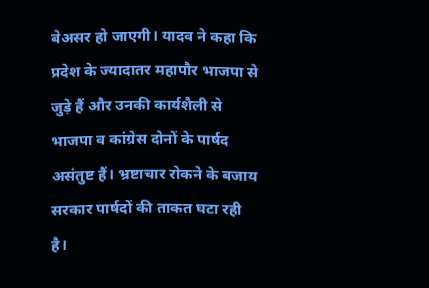बेअसर हो जाएगी। यादव ने कहा कि प्रदेश के ज्यादातर महापौर भाजपा से जुड़े हैं और उनकी कार्यशैली से भाजपा व कांग्रेस दोनों के पार्षद असंतुष्ट हैं। भ्रष्टाचार रोकने के बजाय सरकार पार्षदों की ताकत घटा रही है।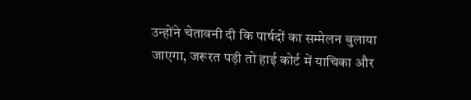उन्होंने चेतावनी दी कि पार्षदों का सम्मेलन बुलाया जाएगा, जरूरत पड़ी तो हाई कोर्ट में याचिका और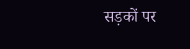सड़कों पर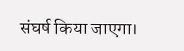संघर्ष किया जाएगा।